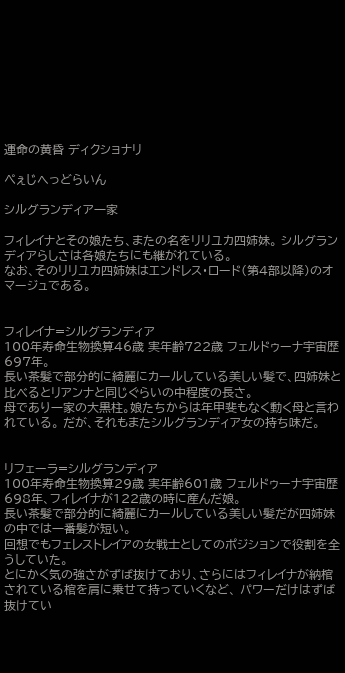運命の黄昏 ディクショナリ

ぺぇじへっどらいん

シルグランディア一家

フィレイナとその娘たち、またの名をリリユカ四姉妹。 シルグランディアらしさは各娘たちにも継がれている。
なお、そのリリユカ四姉妹はエンドレス・ロード(第4部以降)のオマージュである。


フィレイナ=シルグランディア
100年寿命生物換算46歳 実年齢722歳 フェルドゥーナ宇宙歴697年。
長い茶髪で部分的に綺麗にカールしている美しい髪で、四姉妹と比べるとリアンナと同じぐらいの中程度の長さ。
母であり一家の大黒柱。娘たちからは年甲斐もなく動く母と言われている。 だが、それもまたシルグランディア女の持ち味だ。


リフェーラ=シルグランディア
100年寿命生物換算29歳 実年齢601歳 フェルドゥーナ宇宙歴698年、フィレイナが122歳の時に産んだ娘。
長い茶髪で部分的に綺麗にカールしている美しい髪だが四姉妹の中では一番髪が短い。
回想でもフェレストレイアの女戦士としてのポジションで役割を全うしていた。
とにかく気の強さがずば抜けており、さらにはフィレイナが納棺されている棺を肩に乗せて持っていくなど、 パワーだけはずば抜けてい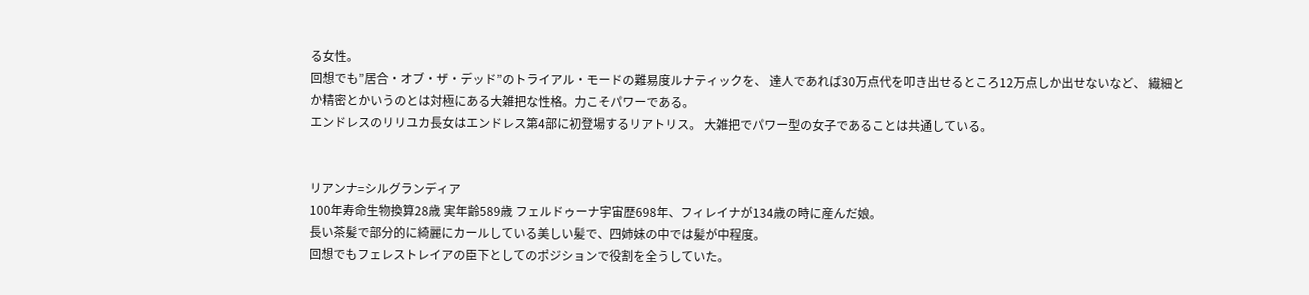る女性。
回想でも”居合・オブ・ザ・デッド”のトライアル・モードの難易度ルナティックを、 達人であれば30万点代を叩き出せるところ12万点しか出せないなど、 繊細とか精密とかいうのとは対極にある大雑把な性格。力こそパワーである。
エンドレスのリリユカ長女はエンドレス第4部に初登場するリアトリス。 大雑把でパワー型の女子であることは共通している。


リアンナ=シルグランディア
100年寿命生物換算28歳 実年齢589歳 フェルドゥーナ宇宙歴698年、フィレイナが134歳の時に産んだ娘。
長い茶髪で部分的に綺麗にカールしている美しい髪で、四姉妹の中では髪が中程度。
回想でもフェレストレイアの臣下としてのポジションで役割を全うしていた。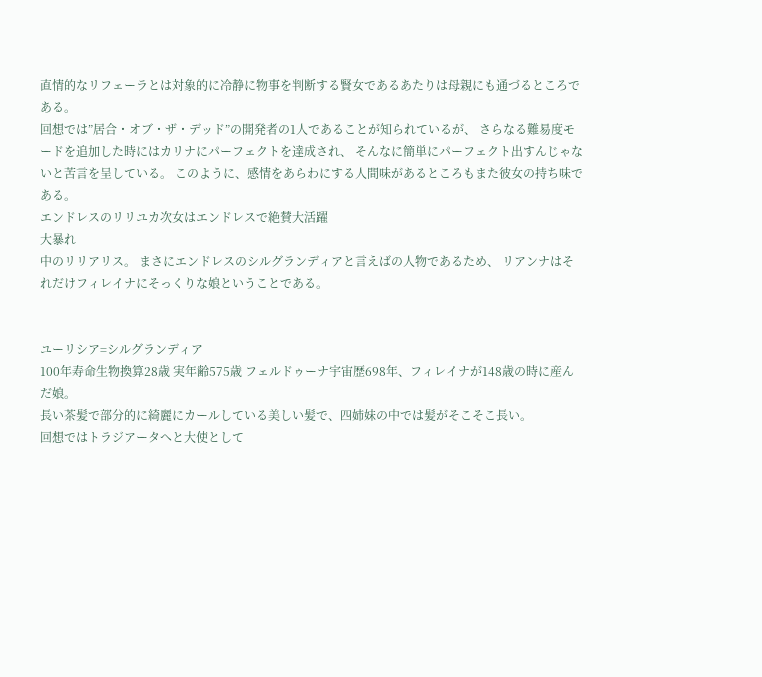直情的なリフェーラとは対象的に冷静に物事を判断する賢女であるあたりは母親にも通づるところである。
回想では”居合・オブ・ザ・デッド”の開発者の1人であることが知られているが、 さらなる難易度モードを追加した時にはカリナにパーフェクトを達成され、 そんなに簡単にパーフェクト出すんじゃないと苦言を呈している。 このように、感情をあらわにする人間味があるところもまた彼女の持ち味である。
エンドレスのリリユカ次女はエンドレスで絶賛大活躍
大暴れ
中のリリアリス。 まさにエンドレスのシルグランディアと言えばの人物であるため、 リアンナはそれだけフィレイナにそっくりな娘ということである。


ユーリシア=シルグランディア
100年寿命生物換算28歳 実年齢575歳 フェルドゥーナ宇宙歴698年、フィレイナが148歳の時に産んだ娘。
長い茶髪で部分的に綺麗にカールしている美しい髪で、四姉妹の中では髪がそこそこ長い。
回想ではトラジアータへと大使として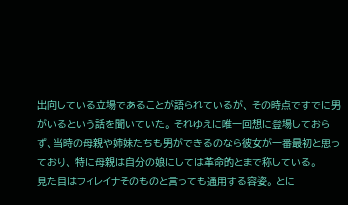出向している立場であることが語られているが、 その時点ですでに男がいるという話を聞いていた。 それゆえに唯一回想に登場しておらず、当時の母親や姉妹たちも男ができるのなら彼女が一番最初と思っており、 特に母親は自分の娘にしては革命的とまで称している。
見た目はフィレイナそのものと言っても通用する容姿。 とに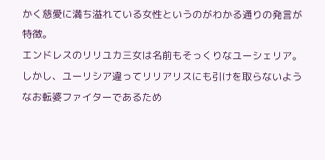かく慈愛に満ち溢れている女性というのがわかる通りの発言が特徴。
エンドレスのリリユカ三女は名前もそっくりなユーシェリア。 しかし、ユーリシア違ってリリアリスにも引けを取らないようなお転婆ファイターであるため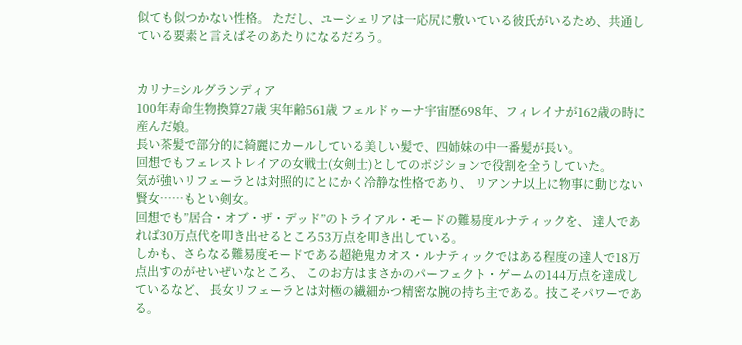似ても似つかない性格。 ただし、ユーシェリアは一応尻に敷いている彼氏がいるため、共通している要素と言えばそのあたりになるだろう。


カリナ=シルグランディア
100年寿命生物換算27歳 実年齢561歳 フェルドゥーナ宇宙歴698年、フィレイナが162歳の時に産んだ娘。
長い茶髪で部分的に綺麗にカールしている美しい髪で、四姉妹の中一番髪が長い。
回想でもフェレストレイアの女戦士(女剣士)としてのポジションで役割を全うしていた。
気が強いリフェーラとは対照的にとにかく冷静な性格であり、 リアンナ以上に物事に動じない賢女……もとい剣女。
回想でも”居合・オブ・ザ・デッド”のトライアル・モードの難易度ルナティックを、 達人であれば30万点代を叩き出せるところ53万点を叩き出している。
しかも、さらなる難易度モードである超絶鬼カオス・ルナティックではある程度の達人で18万点出すのがせいぜいなところ、 このお方はまさかのパーフェクト・ゲームの144万点を達成しているなど、 長女リフェーラとは対極の繊細かつ精密な腕の持ち主である。技こそパワーである。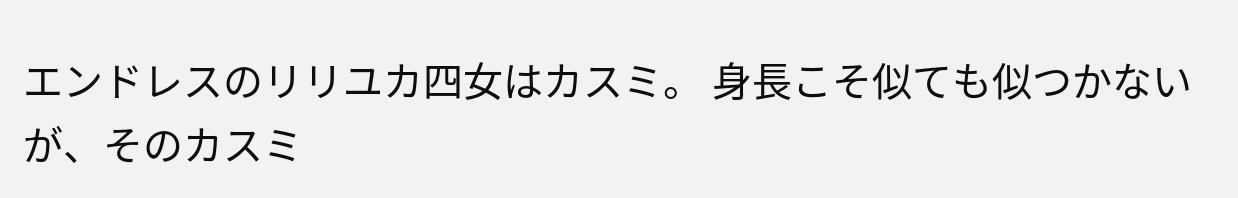エンドレスのリリユカ四女はカスミ。 身長こそ似ても似つかないが、そのカスミ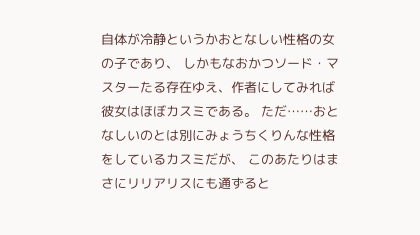自体が冷静というかおとなしい性格の女の子であり、 しかもなおかつソード・マスターたる存在ゆえ、作者にしてみれば彼女はほぼカスミである。 ただ……おとなしいのとは別にみょうちくりんな性格をしているカスミだが、 このあたりはまさにリリアリスにも通ずると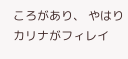ころがあり、 やはりカリナがフィレイ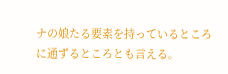ナの娘たる要素を持っているところに通ずるところとも言える。